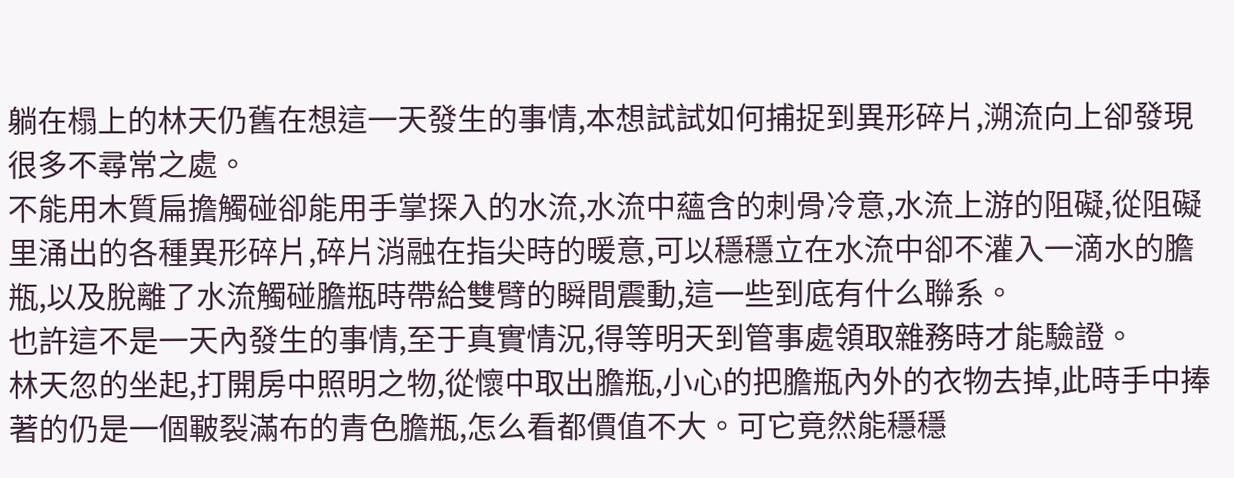躺在榻上的林天仍舊在想這一天發生的事情,本想試試如何捕捉到異形碎片,溯流向上卻發現很多不尋常之處。
不能用木質扁擔觸碰卻能用手掌探入的水流,水流中蘊含的刺骨冷意,水流上游的阻礙,從阻礙里涌出的各種異形碎片,碎片消融在指尖時的暖意,可以穩穩立在水流中卻不灌入一滴水的膽瓶,以及脫離了水流觸碰膽瓶時帶給雙臂的瞬間震動,這一些到底有什么聯系。
也許這不是一天內發生的事情,至于真實情況,得等明天到管事處領取雜務時才能驗證。
林天忽的坐起,打開房中照明之物,從懷中取出膽瓶,小心的把膽瓶內外的衣物去掉,此時手中捧著的仍是一個皸裂滿布的青色膽瓶,怎么看都價值不大。可它竟然能穩穩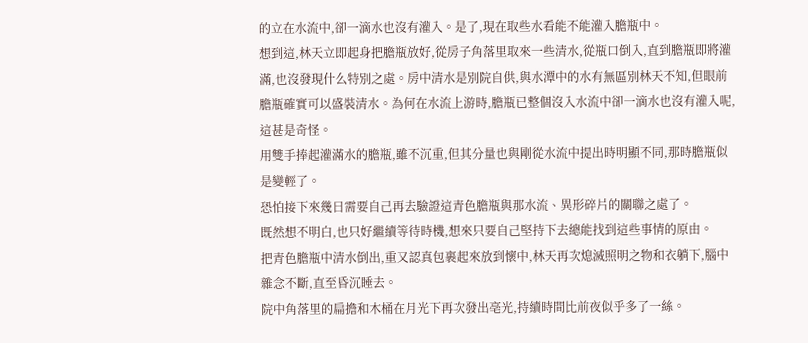的立在水流中,卻一滴水也沒有灌入。是了,現在取些水看能不能灌入膽瓶中。
想到這,林天立即起身把膽瓶放好,從房子角落里取來一些清水,從瓶口倒入,直到膽瓶即將灌滿,也沒發現什么特別之處。房中清水是別院自供,與水潭中的水有無區別林天不知,但眼前膽瓶確實可以盛裝清水。為何在水流上游時,膽瓶已整個沒入水流中卻一滴水也沒有灌入呢,這甚是奇怪。
用雙手捧起灌滿水的膽瓶,雖不沉重,但其分量也與剛從水流中提出時明顯不同,那時膽瓶似是變輕了。
恐怕接下來幾日需要自己再去驗證這青色膽瓶與那水流、異形碎片的關聯之處了。
既然想不明白,也只好繼續等待時機,想來只要自己堅持下去總能找到這些事情的原由。
把青色膽瓶中清水倒出,重又認真包裹起來放到懷中,林天再次熄滅照明之物和衣躺下,腦中雜念不斷,直至昏沉睡去。
院中角落里的扁擔和木桶在月光下再次發出亳光,持續時間比前夜似乎多了一絲。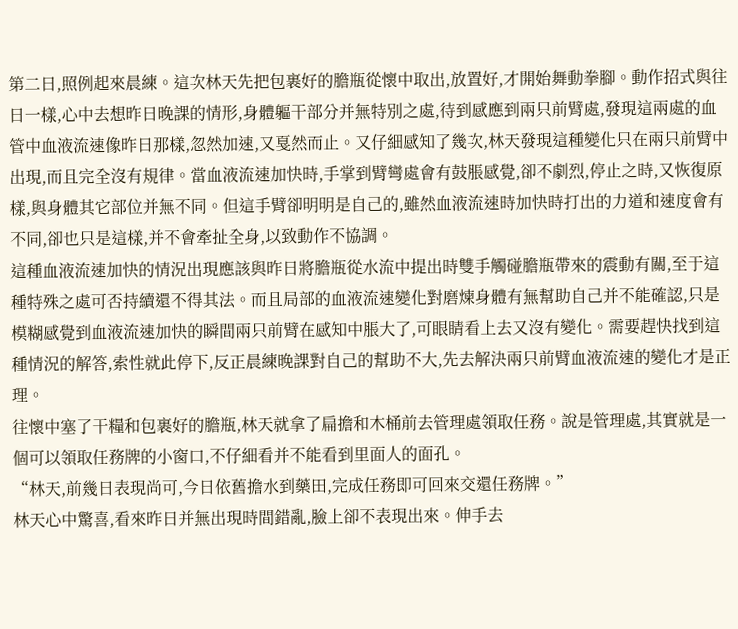第二日,照例起來晨練。這次林天先把包裹好的膽瓶從懷中取出,放置好,才開始舞動拳腳。動作招式與往日一樣,心中去想昨日晚課的情形,身體軀干部分并無特別之處,待到感應到兩只前臂處,發現這兩處的血管中血液流速像昨日那樣,忽然加速,又戛然而止。又仔細感知了幾次,林天發現這種變化只在兩只前臂中出現,而且完全沒有規律。當血液流速加快時,手掌到臂彎處會有鼓脹感覺,卻不劇烈,停止之時,又恢復原樣,與身體其它部位并無不同。但這手臂卻明明是自己的,雖然血液流速時加快時打出的力道和速度會有不同,卻也只是這樣,并不會牽扯全身,以致動作不協調。
這種血液流速加快的情況出現應該與昨日將膽瓶從水流中提出時雙手觸碰膽瓶帶來的震動有關,至于這種特殊之處可否持續還不得其法。而且局部的血液流速變化對磨煉身體有無幫助自己并不能確認,只是模糊感覺到血液流速加快的瞬間兩只前臂在感知中脹大了,可眼睛看上去又沒有變化。需要趕快找到這種情況的解答,索性就此停下,反正晨練晚課對自己的幫助不大,先去解決兩只前臂血液流速的變化才是正理。
往懷中塞了干糧和包裹好的膽瓶,林天就拿了扁擔和木桶前去管理處領取任務。說是管理處,其實就是一個可以領取任務牌的小窗口,不仔細看并不能看到里面人的面孔。
“林天,前幾日表現尚可,今日依舊擔水到藥田,完成任務即可回來交還任務牌。”
林天心中驚喜,看來昨日并無出現時間錯亂,臉上卻不表現出來。伸手去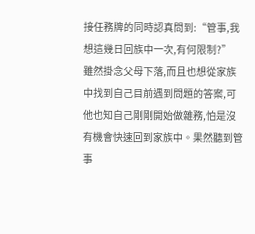接任務牌的同時認真問到:“管事,我想這幾日回族中一次,有何限制?”
雖然掛念父母下落,而且也想從家族中找到自己目前遇到問題的答案,可他也知自己剛剛開始做雜務,怕是沒有機會快速回到家族中。果然聽到管事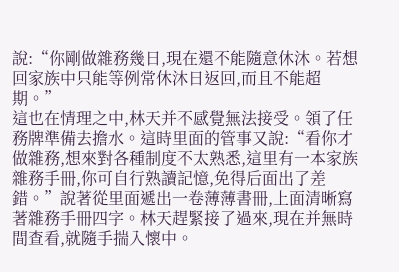說:“你剛做雜務幾日,現在還不能隨意休沐。若想回家族中只能等例常休沐日返回,而且不能超期。”
這也在情理之中,林天并不感覺無法接受。領了任務牌準備去擔水。這時里面的管事又說:“看你才做雜務,想來對各種制度不太熟悉,這里有一本家族雜務手冊,你可自行熟讀記憶,免得后面出了差錯。”說著從里面遞出一卷薄薄書冊,上面清晰寫著雜務手冊四字。林天趕緊接了過來,現在并無時間查看,就隨手揣入懷中。